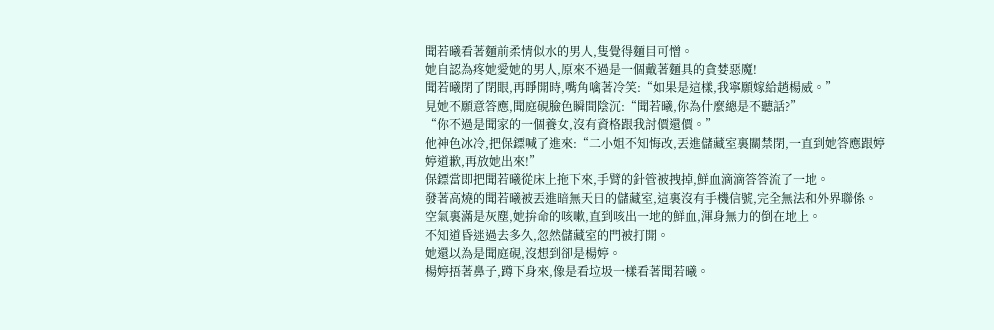聞若曦看著麵前柔情似水的男人,隻覺得麵目可憎。
她自認為疼她愛她的男人,原來不過是一個戴著麵具的貪婪惡魔!
聞若曦閉了閉眼,再睜開時,嘴角噙著冷笑:“如果是這樣,我寧願嫁給趙楊威。”
見她不願意答應,聞庭硯臉色瞬間陰沉:“聞若曦,你為什麼總是不聽話?”
“你不過是聞家的一個養女,沒有資格跟我討價還價。”
他神色冰冷,把保鏢喊了進來:“二小姐不知悔改,丟進儲藏室裏關禁閉,一直到她答應跟婷婷道歉,再放她出來!”
保鏢當即把聞若曦從床上拖下來,手臂的針管被拽掉,鮮血滴滴答答流了一地。
發著高燒的聞若曦被丟進暗無天日的儲藏室,這裏沒有手機信號,完全無法和外界聯係。
空氣裏滿是灰塵,她拚命的咳嗽,直到咳出一地的鮮血,渾身無力的倒在地上。
不知道昏迷過去多久,忽然儲藏室的門被打開。
她還以為是聞庭硯,沒想到卻是楊婷。
楊婷捂著鼻子,蹲下身來,像是看垃圾一樣看著聞若曦。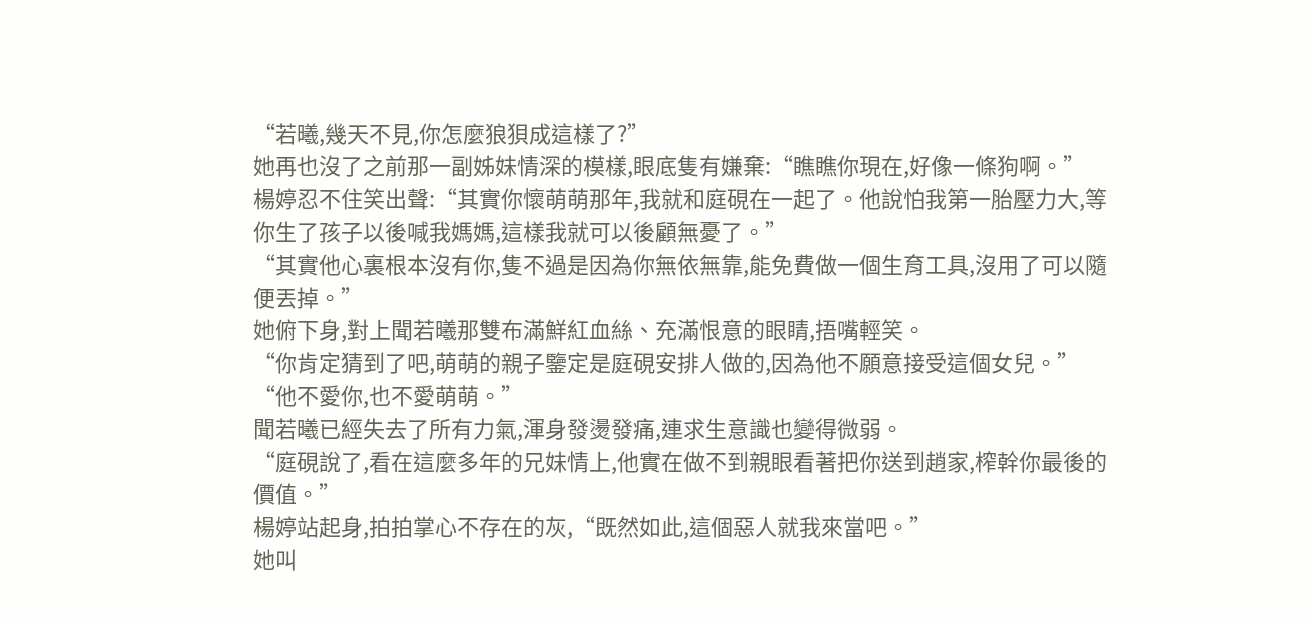“若曦,幾天不見,你怎麼狼狽成這樣了?”
她再也沒了之前那一副姊妹情深的模樣,眼底隻有嫌棄:“瞧瞧你現在,好像一條狗啊。”
楊婷忍不住笑出聲:“其實你懷萌萌那年,我就和庭硯在一起了。他說怕我第一胎壓力大,等你生了孩子以後喊我媽媽,這樣我就可以後顧無憂了。”
“其實他心裏根本沒有你,隻不過是因為你無依無靠,能免費做一個生育工具,沒用了可以隨便丟掉。”
她俯下身,對上聞若曦那雙布滿鮮紅血絲、充滿恨意的眼睛,捂嘴輕笑。
“你肯定猜到了吧,萌萌的親子鑒定是庭硯安排人做的,因為他不願意接受這個女兒。”
“他不愛你,也不愛萌萌。”
聞若曦已經失去了所有力氣,渾身發燙發痛,連求生意識也變得微弱。
“庭硯說了,看在這麼多年的兄妹情上,他實在做不到親眼看著把你送到趙家,榨幹你最後的價值。”
楊婷站起身,拍拍掌心不存在的灰,“既然如此,這個惡人就我來當吧。”
她叫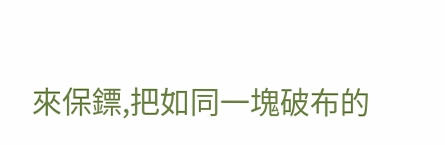來保鏢,把如同一塊破布的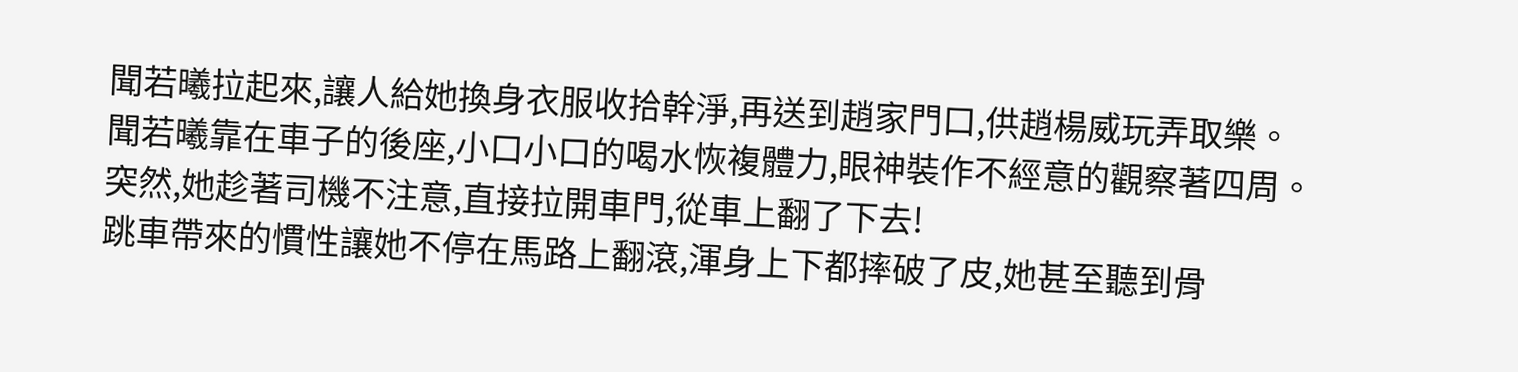聞若曦拉起來,讓人給她換身衣服收拾幹淨,再送到趙家門口,供趙楊威玩弄取樂。
聞若曦靠在車子的後座,小口小口的喝水恢複體力,眼神裝作不經意的觀察著四周。
突然,她趁著司機不注意,直接拉開車門,從車上翻了下去!
跳車帶來的慣性讓她不停在馬路上翻滾,渾身上下都摔破了皮,她甚至聽到骨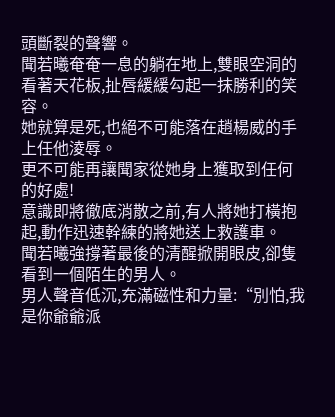頭斷裂的聲響。
聞若曦奄奄一息的躺在地上,雙眼空洞的看著天花板,扯唇緩緩勾起一抹勝利的笑容。
她就算是死,也絕不可能落在趙楊威的手上任他淩辱。
更不可能再讓聞家從她身上獲取到任何的好處!
意識即將徹底消散之前,有人將她打橫抱起,動作迅速幹練的將她送上救護車。
聞若曦強撐著最後的清醒掀開眼皮,卻隻看到一個陌生的男人。
男人聲音低沉,充滿磁性和力量:“別怕,我是你爺爺派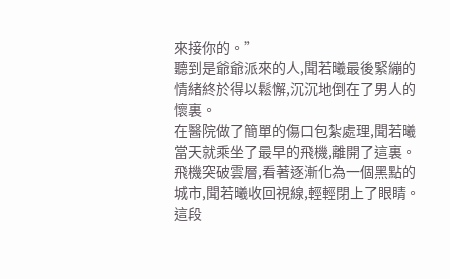來接你的。”
聽到是爺爺派來的人,聞若曦最後緊繃的情緒終於得以鬆懈,沉沉地倒在了男人的懷裏。
在醫院做了簡單的傷口包紮處理,聞若曦當天就乘坐了最早的飛機,離開了這裏。
飛機突破雲層,看著逐漸化為一個黑點的城市,聞若曦收回視線,輕輕閉上了眼睛。
這段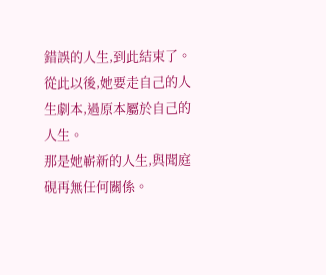錯誤的人生,到此結束了。
從此以後,她要走自己的人生劇本,過原本屬於自己的人生。
那是她嶄新的人生,與聞庭硯再無任何關係。